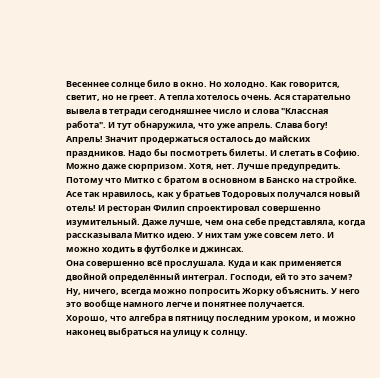Весеннее солнце било в окно. Но холодно. Как говорится, светит, но не греет. А тепла хотелось очень. Ася старательно вывела в тетради сегодняшнее число и слова "Классная работа". И тут обнаружила, что уже апрель. Слава богу! Апрель! Значит продержаться осталось до майских праздников. Надо бы посмотреть билеты. И слетать в Софию. Можно даже сюрпризом. Хотя, нет. Лучше предупредить. Потому что Митко с братом в основном в Банско на стройке.
Асе так нравилось, как у братьев Тодоровых получался новый отель! И ресторан Филип спроектировал совершенно изумительный. Даже лучше, чем она себе представляла, когда рассказывала Митко идею. У них там уже совсем лето. И можно ходить в футболке и джинсах.
Она совершенно всё прослушала. Куда и как применяется двойной определённый интеграл. Господи, ей то это зачем? Ну, ничего, всегда можно попросить Жорку объяснить. У него это вообще намного легче и понятнее получается.
Хорошо, что алгебра в пятницу последним уроком, и можно наконец выбраться на улицу к солнцу.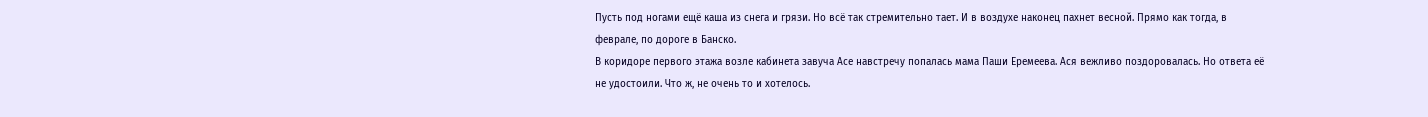Пусть под ногами ещё каша из снега и грязи. Но всё так стремительно тает. И в воздухе наконец пахнет весной. Прямо как тогда, в феврале, по дороге в Банско.
В коридоре первого этажа возле кабинета завуча Асе навстречу попалась мама Паши Еремеева. Ася вежливо поздоровалась. Но ответа её не удостоили. Что ж, не очень то и хотелось.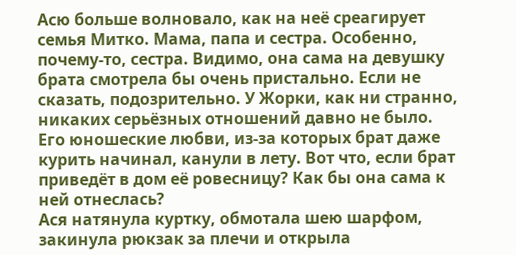Асю больше волновало, как на неё среагирует семья Митко. Мама, папа и сестра. Особенно, почему-то, сестра. Видимо, она сама на девушку брата смотрела бы очень пристально. Если не сказать, подозрительно. У Жорки, как ни странно, никаких серьёзных отношений давно не было. Его юношеские любви, из-за которых брат даже курить начинал, канули в лету. Вот что, если брат приведёт в дом её ровесницу? Как бы она сама к ней отнеслась?
Ася натянула куртку, обмотала шею шарфом, закинула рюкзак за плечи и открыла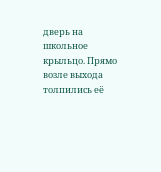дверь на школьное крыльцо. Прямо возле выхода толпились её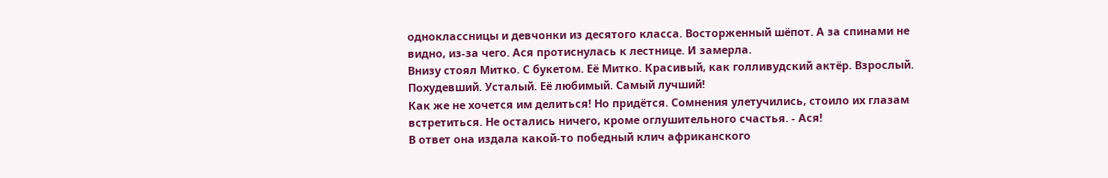одноклассницы и девчонки из десятого класса. Восторженный шёпот. А за спинами не видно, из-за чего. Ася протиснулась к лестнице. И замерла.
Внизу стоял Митко. С букетом. Её Митко. Красивый, как голливудский актёр. Взрослый. Похудевший. Усталый. Её любимый. Самый лучший!
Как же не хочется им делиться! Но придётся. Сомнения улетучились, стоило их глазам встретиться. Не остались ничего, кроме оглушительного счастья. - Ася!
В ответ она издала какой-то победный клич африканского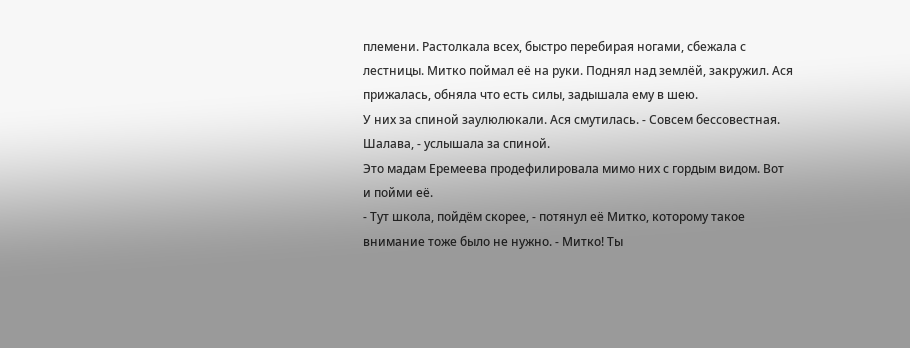племени. Растолкала всех, быстро перебирая ногами, сбежала с лестницы. Митко поймал её на руки. Поднял над землёй, закружил. Ася прижалась, обняла что есть силы, задышала ему в шею.
У них за спиной заулюлюкали. Ася смутилась. - Совсем бессовестная. Шалава, - услышала за спиной.
Это мадам Еремеева продефилировала мимо них с гордым видом. Вот и пойми её.
- Тут школа, пойдём скорее, - потянул её Митко, которому такое внимание тоже было не нужно. - Митко! Ты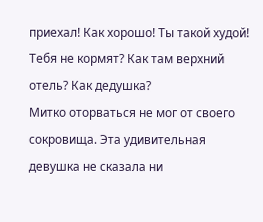приехал! Как хорошо! Ты такой худой! Тебя не кормят? Как там верхний отель? Как дедушка?
Митко оторваться не мог от своего сокровища. Эта удивительная девушка не сказала ни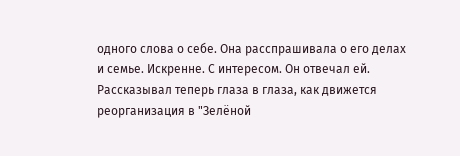одного слова о себе. Она расспрашивала о его делах и семье. Искренне. С интересом. Он отвечал ей. Рассказывал теперь глаза в глаза, как движется реорганизация в "Зелёной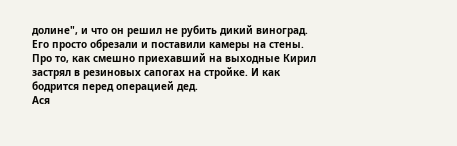долине", и что он решил не рубить дикий виноград. Его просто обрезали и поставили камеры на стены. Про то, как смешно приехавший на выходные Кирил застрял в резиновых сапогах на стройке. И как бодрится перед операцией дед.
Ася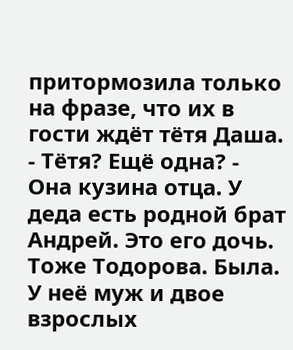притормозила только на фразе, что их в гости ждёт тётя Даша. - Тётя? Ещё одна? - Она кузина отца. У деда есть родной брат Андрей. Это его дочь. Тоже Тодорова. Была. У неё муж и двое взрослых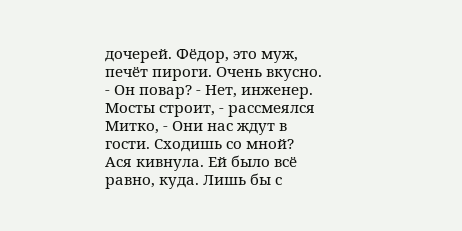дочерей. Фёдор, это муж, печёт пироги. Очень вкусно. - Он повар? - Нет, инженер. Мосты строит, - рассмеялся Митко, - Они нас ждут в гости. Сходишь со мной? Ася кивнула. Ей было всё равно, куда. Лишь бы с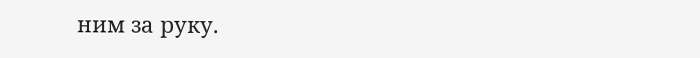ним за руку.